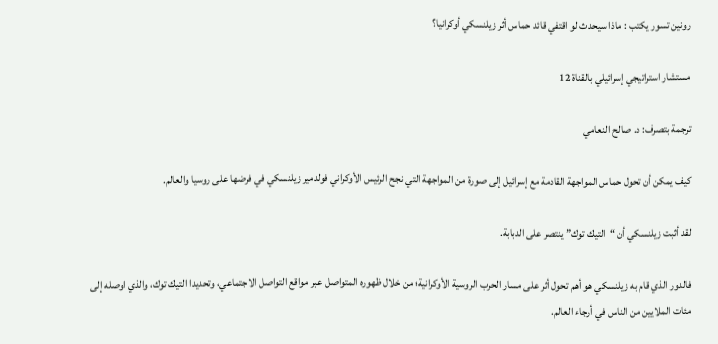رونين تسور يكتب : ماذا سيحدث لو اقتفي قائد حماس أثر زيلنسكي أوكرانيا؟

مستشار استراتيجي إسرائيلي بالقناة 12

ترجمة بتصرف: د. صالح النعامي

كيف يمكن أن تحول حماس المواجهة القادمة مع إسرائيل إلى صورة من المواجهة التي نجح الرئيس الأوكراني فولدمير زيلنسكي في فرضها على روسيا والعالم.

لقد أثبت زيلنسكي أن “التيك توك” ينتصر على الدبابة.

فالدور الذي قام به زيلنسكي هو أهم تحول أثر على مسار الحرب الروسية الأوكرانية؛ من خلال ظهوره المتواصل عبر مواقع التواصل الاجتماعي، وتحديدا التيك توك، والذي اوصله إلى مئات الملايين من الناس في أرجاء العالم.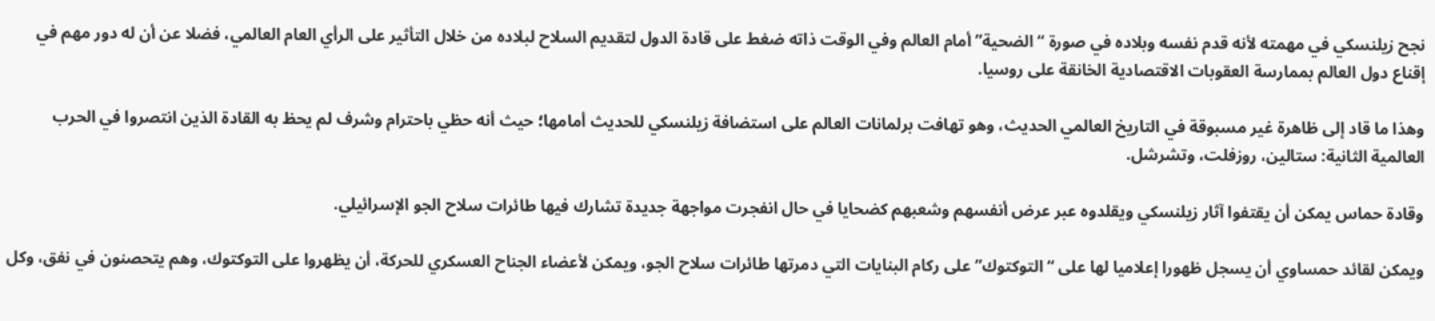نجح زيلنسكي في مهمته لأنه قدم نفسه وبلاده في صورة “الضحية” أمام العالم وفي الوقت ذاته ضغط على قادة الدول لتقديم السلاح لبلاده من خلال التأثير على الرأي العام العالمي، فضلا عن أن له دور مهم في إقناع دول العالم بممارسة العقوبات الاقتصادية الخانقة على روسيا.

وهذا ما قاد إلى ظاهرة غير مسبوقة في التاريخ العالمي الحديث، وهو تهافت برلمانات العالم على استضافة زيلنسكي للحديث أمامها؛ حيث أنه حظي باحترام وشرف لم يحظ به القادة الذين انتصروا في الحرب العالمية الثانية: ستالين، روزفلت، وتشرشل.

وقادة حماس يمكن أن يقتفوا آثار زيلنسكي ويقلدوه عبر عرض أنفسهم وشعبهم كضحايا في حال انفجرت مواجهة جديدة تشارك فيها طائرات سلاح الجو الإسرائيلي.

ويمكن لقائد حمساوي أن يسجل ظهورا إعلاميا لها على “التوكتوك” على ركام البنايات التي دمرتها طائرات سلاح الجو، ويمكن لأعضاء الجناح العسكري للحركة، أن يظهروا على التوكتوك، وهم يتحصنون في نفق، وكل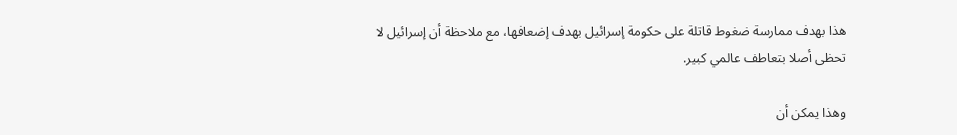هذا بهدف ممارسة ضغوط قاتلة على حكومة إسرائيل بهدف إضعافها، مع ملاحظة أن إسرائيل لا تحظى أصلا بتعاطف عالمي كبير.

وهذا يمكن أن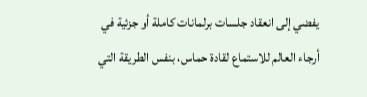يفضي إلى انعقاد جلسات برلمانات كاملة أو جزئية في أرجاء العالم للاستماع لقادة حماس، بنفس الطريقة التي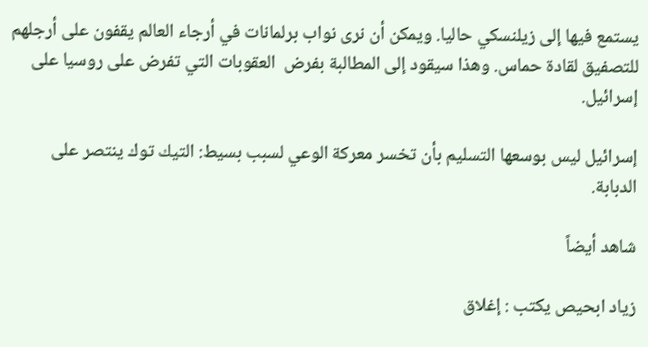يستمع فيها إلى زيلنسكي حاليا. ويمكن أن نرى نواب برلمانات في أرجاء العالم يقفون على أرجلهم للتصفيق لقادة حماس. وهذا سيقود إلى المطالبة بفرض  العقوبات التي تفرض على روسيا على إسرائيل.

إسرائيل ليس بوسعها التسليم بأن تخسر معركة الوعي لسبب بسيط: التيك توك ينتصر على الدبابة.

شاهد أيضاً

زياد ابحيص يكتب : إغلاق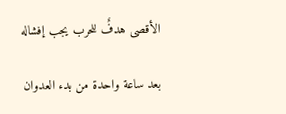الأقصى هدفٌ للحرب يجب إفشاله

بعد ساعة واحدة من بدء العدوان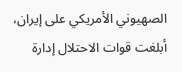الصهيوني الأمريكي على إيران، أبلغت قوات الاحتلال إدارة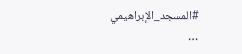#المسجد_الإبراهيمي …